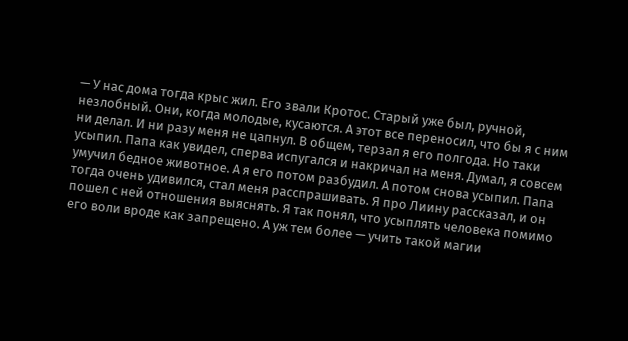— У нас дома тогда крыс жил. Его звали Кротос. Старый уже был, ручной, незлобный. Они, когда молодые, кусаются. А этот все переносил, что бы я с ним ни делал. И ни разу меня не цапнул. В общем, терзал я его полгода. Но таки усыпил. Папа как увидел, сперва испугался и накричал на меня. Думал, я совсем умучил бедное животное. А я его потом разбудил. А потом снова усыпил. Папа тогда очень удивился, стал меня расспрашивать. Я про Лиину рассказал, и он пошел с ней отношения выяснять. Я так понял, что усыплять человека помимо его воли вроде как запрещено. А уж тем более — учить такой магии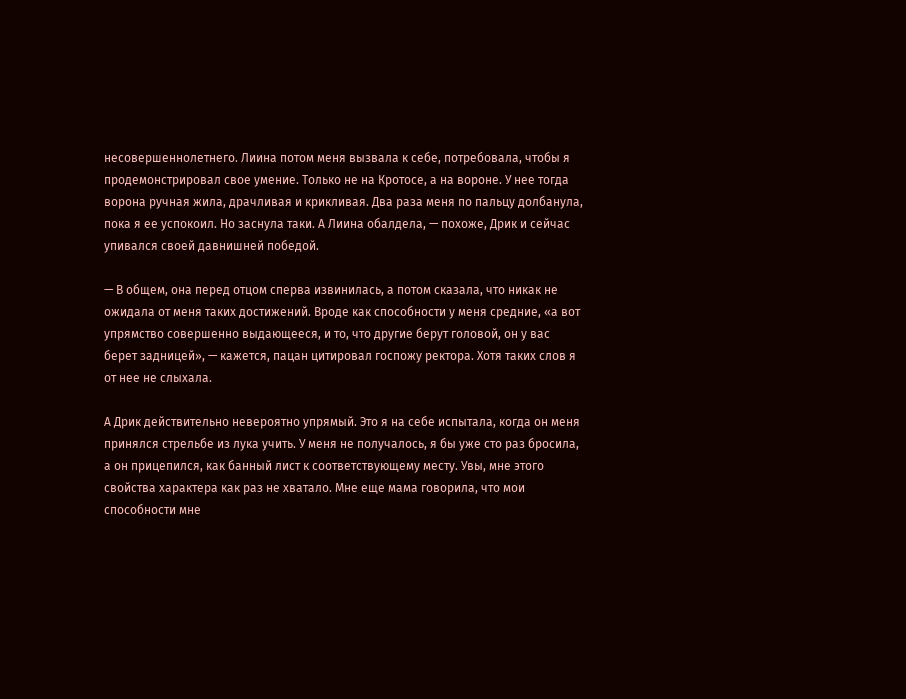несовершеннолетнего. Лиина потом меня вызвала к себе, потребовала, чтобы я продемонстрировал свое умение. Только не на Кротосе, а на вороне. У нее тогда ворона ручная жила, драчливая и крикливая. Два раза меня по пальцу долбанула, пока я ее успокоил. Но заснула таки. А Лиина обалдела, — похоже, Дрик и сейчас упивался своей давнишней победой.

— В общем, она перед отцом сперва извинилась, а потом сказала, что никак не ожидала от меня таких достижений. Вроде как способности у меня средние, «а вот упрямство совершенно выдающееся, и то, что другие берут головой, он у вас берет задницей», — кажется, пацан цитировал госпожу ректора. Хотя таких слов я от нее не слыхала.

А Дрик действительно невероятно упрямый. Это я на себе испытала, когда он меня принялся стрельбе из лука учить. У меня не получалось, я бы уже сто раз бросила, а он прицепился, как банный лист к соответствующему месту. Увы, мне этого свойства характера как раз не хватало. Мне еще мама говорила, что мои способности мне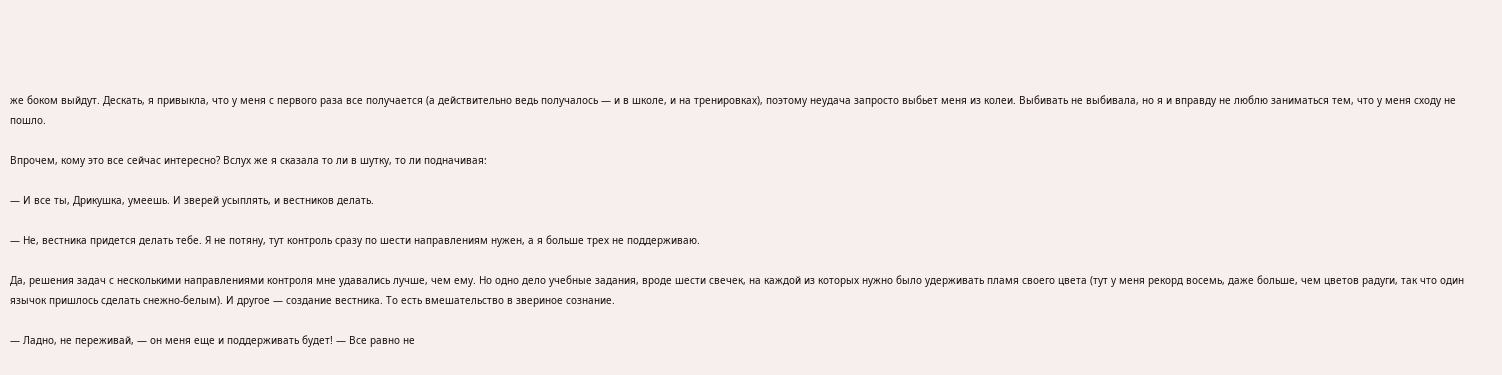же боком выйдут. Дескать, я привыкла, что у меня с первого раза все получается (а действительно ведь получалось — и в школе, и на тренировках), поэтому неудача запросто выбьет меня из колеи. Выбивать не выбивала, но я и вправду не люблю заниматься тем, что у меня сходу не пошло.

Впрочем, кому это все сейчас интересно? Вслух же я сказала то ли в шутку, то ли подначивая:

— И все ты, Дрикушка, умеешь. И зверей усыплять, и вестников делать.

— Не, вестника придется делать тебе. Я не потяну, тут контроль сразу по шести направлениям нужен, а я больше трех не поддерживаю.

Да, решения задач с несколькими направлениями контроля мне удавались лучше, чем ему. Но одно дело учебные задания, вроде шести свечек, на каждой из которых нужно было удерживать пламя своего цвета (тут у меня рекорд восемь, даже больше, чем цветов радуги, так что один язычок пришлось сделать снежно-белым). И другое — создание вестника. То есть вмешательство в звериное сознание.

— Ладно, не переживай, — он меня еще и поддерживать будет! — Все равно не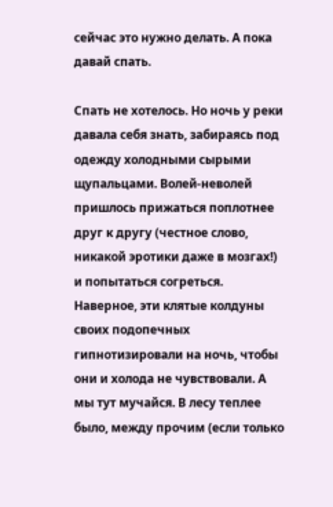сейчас это нужно делать. А пока давай спать.

Спать не хотелось. Но ночь у реки давала себя знать, забираясь под одежду холодными сырыми щупальцами. Волей-неволей пришлось прижаться поплотнее друг к другу (честное слово, никакой эротики даже в мозгах!) и попытаться согреться. Наверное, эти клятые колдуны своих подопечных гипнотизировали на ночь, чтобы они и холода не чувствовали. А мы тут мучайся. В лесу теплее было, между прочим (если только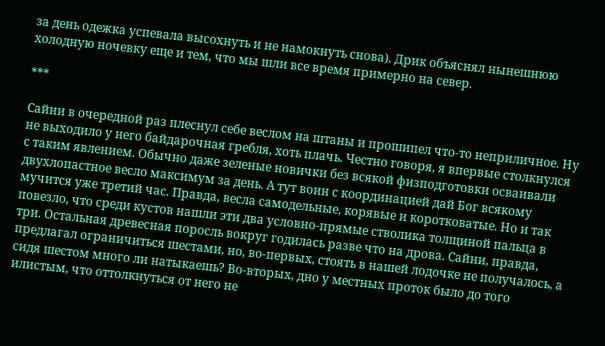за день одежка успевала высохнуть и не намокнуть снова). Дрик объяснял нынешнюю холодную ночевку еще и тем, что мы шли все время примерно на север.

***

Сайни в очередной раз плеснул себе веслом на штаны и прошипел что-то неприличное. Ну не выходило у него байдарочная гребля, хоть плачь. Честно говоря, я впервые столкнулся с таким явлением. Обычно даже зеленые новички без всякой физподготовки осваивали двухлопастное весло максимум за день. А тут воин с координацией дай Бог всякому мучится уже третий час. Правда, весла самодельные, корявые и коротковатые. Но и так повезло, что среди кустов нашли эти два условно-прямые стволика толщиной пальца в три. Остальная древесная поросль вокруг годилась разве что на дрова. Сайни, правда, предлагал ограничиться шестами, но, во-первых, стоять в нашей лодочке не получалось, а сидя шестом много ли натыкаешь? Во-вторых, дно у местных проток было до того илистым, что оттолкнуться от него не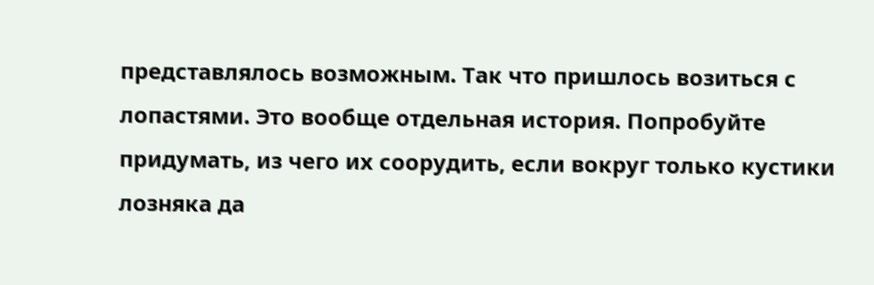представлялось возможным. Так что пришлось возиться с лопастями. Это вообще отдельная история. Попробуйте придумать, из чего их соорудить, если вокруг только кустики лозняка да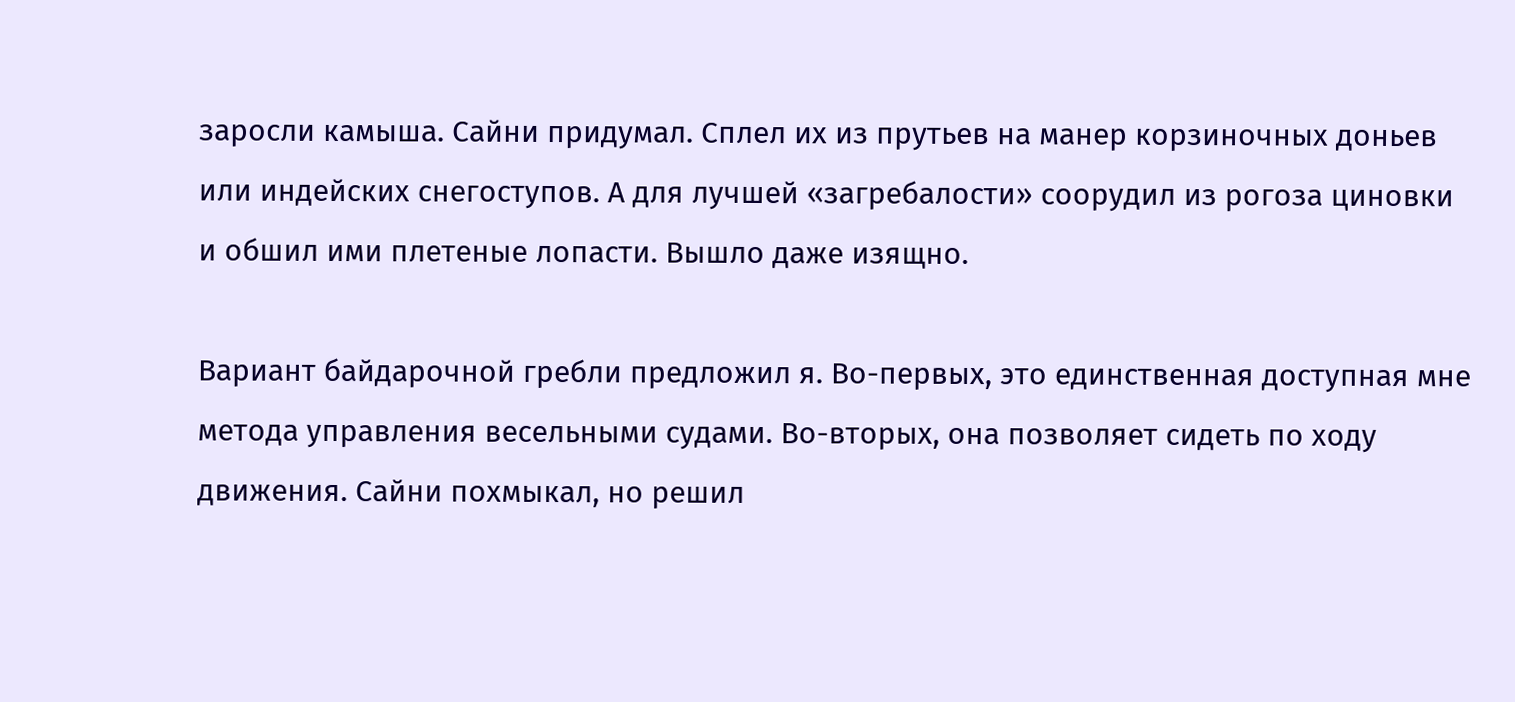заросли камыша. Сайни придумал. Сплел их из прутьев на манер корзиночных доньев или индейских снегоступов. А для лучшей «загребалости» соорудил из рогоза циновки и обшил ими плетеные лопасти. Вышло даже изящно.

Вариант байдарочной гребли предложил я. Во-первых, это единственная доступная мне метода управления весельными судами. Во-вторых, она позволяет сидеть по ходу движения. Сайни похмыкал, но решил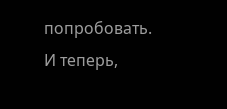попробовать. И теперь,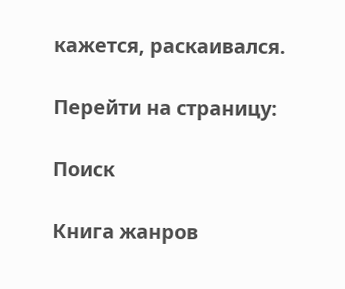кажется, раскаивался.

Перейти на страницу:

Поиск

Книга жанров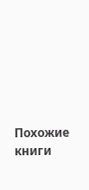Похожие книги